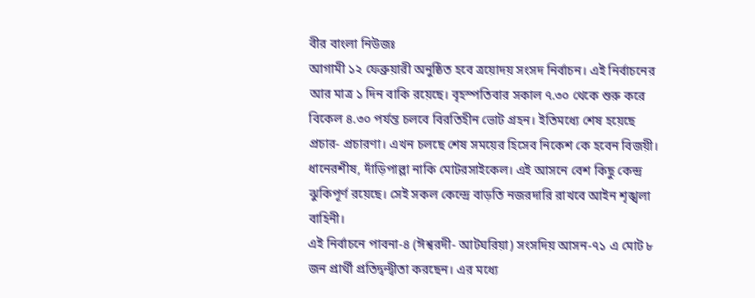বীর বাংলা নিউজঃ
আগামী ১২ ফেব্রুয়ারী অনুষ্ঠিত হবে ত্রয়োদয় সংসদ নির্বাচন। এই নির্বাচনের আর মাত্র ১ দিন বাকি রয়েছে। বৃহস্পতিবার সকাল ৭.৩০ থেকে শুরু করে বিকেল ৪.৩০ পর্যন্ত চলবে বিরতিহীন ভোট গ্রহন। ইতিমধ্যে শেষ হয়েছে প্রচার- প্রচারণা। এখন চলছে শেষ সময়ের হিসেব নিকেশ কে হবেন বিজয়ী। ধানেরশীষ, দাঁড়িপাল্লা নাকি মোটরসাইকেল। এই আসনে বেশ কিছু কেন্দ্র ঝুকিপূর্ণ রয়েছে। সেই সকল কেন্দ্রে বাড়তি নজরদারি রাখবে আইন শৃঙ্খলা বাহিনী।
এই নির্বাচনে পাবনা-৪ (ঈশ্বরদী- আটঘরিয়া) সংসদিয় আসন-৭১ এ মোট ৮ জন প্রার্থী প্রতিদ্বন্দ্বীতা করছেন। এর মধ্যে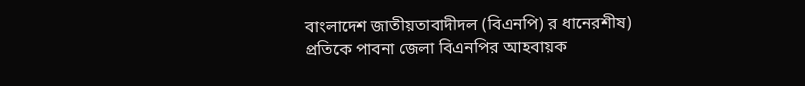বাংলাদেশ জাতীয়তাবাদীদল (বিএনপি) র ধানেরশীষ) প্রতিকে পাবনা জেলা বিএনপির আহবায়ক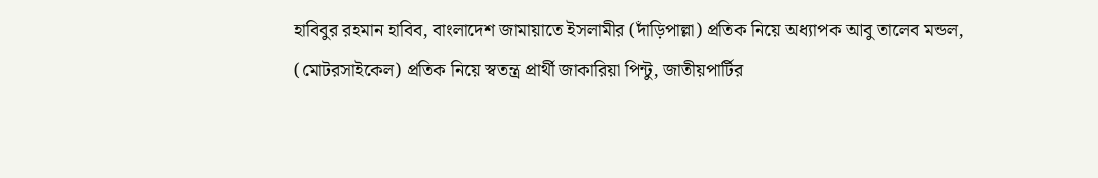হাবিবুর রহমান হাবিব, বাংলাদেশ জামায়াতে ইসলামীর (দাঁড়িপাল্লা) প্রতিক নিয়ে অধ্যাপক আবু তালেব মন্ডল, (মোটরসাইকেল) প্রতিক নিয়ে স্বতন্ত্র প্রার্থী জাকারিয়া পিন্টু, জাতীয়পার্টির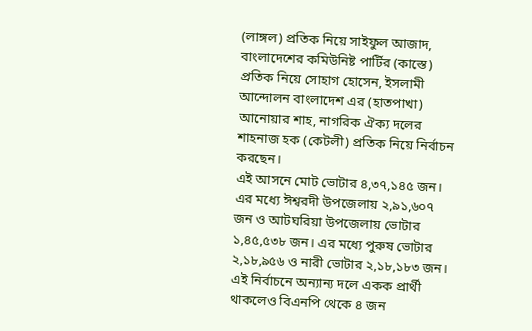(লাঙ্গল) প্রতিক নিয়ে সাইফুল আজাদ, বাংলাদেশের কমিউনিষ্ট পার্টির (কাস্তে) প্রতিক নিয়ে সোহাগ হোসেন, ইসলামী আন্দোলন বাংলাদেশ এর (হাতপাখা) আনোয়ার শাহ, নাগরিক ঐক্য দলের শাহনাজ হক (কেটলী) প্রতিক নিয়ে নির্বাচন করছেন।
এই আসনে মোট ভোটার ৪,৩৭,১৪৫ জন। এর মধ্যে ঈশ্বরদী উপজেলায় ২,৯১,৬০৭ জন ও আটঘরিয়া উপজেলায় ভোটার ১,৪৫,৫৩৮ জন। এর মধ্যে পুরুষ ভোটার ২,১৮,৯৫৬ ও নারী ভোটার ২,১৮,১৮৩ জন। এই নির্বাচনে অন্যান্য দলে একক প্রার্থী থাকলেও বিএনপি থেকে ৪ জন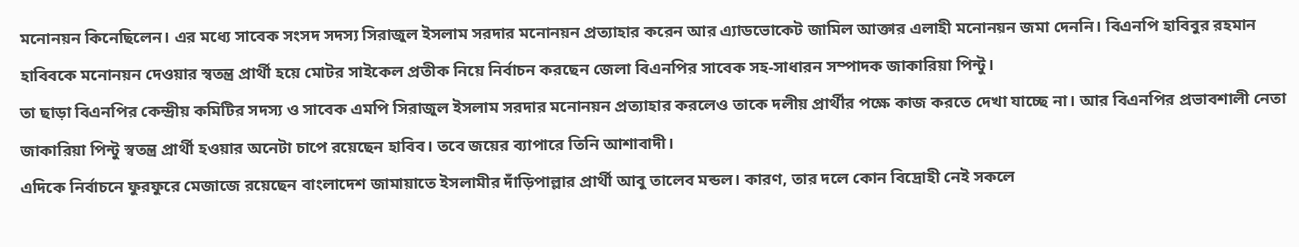মনোনয়ন কিনেছিলেন। এর মধ্যে সাবেক সংসদ সদস্য সিরাজুল ইসলাম সরদার মনোনয়ন প্রত্যাহার করেন আর এ্যাডভোকেট জামিল আক্তার এলাহী মনোনয়ন জমা দেননি। বিএনপি হাবিবুর রহমান হাবিবকে মনোনয়ন দেওয়ার স্বতন্ত্র প্রার্থী হয়ে মোটর সাইকেল প্রতীক নিয়ে নির্বাচন করছেন জেলা বিএনপির সাবেক সহ-সাধারন সম্পাদক জাকারিয়া পিন্টু।
তা ছাড়া বিএনপির কেন্দ্রীয় কমিটির সদস্য ও সাবেক এমপি সিরাজুল ইসলাম সরদার মনোনয়ন প্রত্যাহার করলেও তাকে দলীয় প্রার্থীর পক্ষে কাজ করতে দেখা যাচ্ছে না। আর বিএনপির প্রভাবশালী নেতা জাকারিয়া পিন্টু স্বতন্ত্র প্রার্থী হওয়ার অনেটা চাপে রয়েছেন হাবিব। তবে জয়ের ব্যাপারে তিনি আশাবাদী।
এদিকে নির্বাচনে ফুরফুরে মেজাজে রয়েছেন বাংলাদেশ জামায়াতে ইসলামীর দাঁড়িপাল্লার প্রার্থী আবু তালেব মন্ডল। কারণ, তার দলে কোন বিদ্রোহী নেই সকলে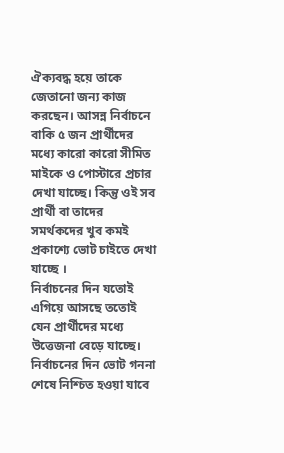ঐক্যবদ্ধ হয়ে তাকে জেতানো জন্য কাজ করছেন। আসন্ন নির্বাচনে বাকি ৫ জন প্রার্থীদের মধ্যে কারো কারো সীমিত মাইকে ও পোস্টারে প্রচার দেখা যাচ্ছে। কিন্তু ওই সব প্রার্থী বা তাদের সমর্থকদের খুব কমই প্রকাশ্যে ভোট চাইতে দেখা যাচ্ছে ।
নির্বাচনের দিন যতোই এগিয়ে আসছে ততোই যেন প্রার্থীদের মধ্যে উত্তেজনা বেড়ে যাচ্ছে। নির্বাচনের দিন ভোট গননা শেষে নিশ্চিত হওয়া যাবে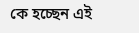কে হচ্ছেন এই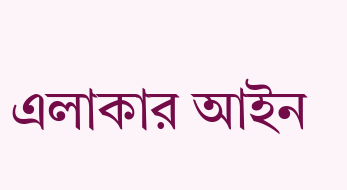এলাকার আইন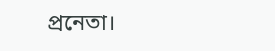প্রনেতা।